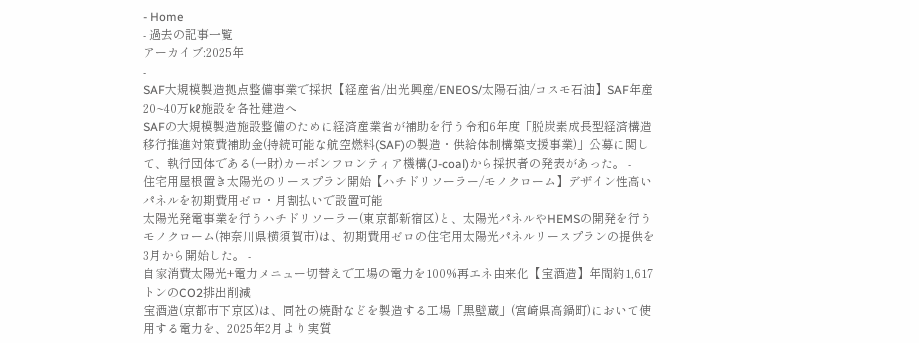- Home
- 過去の記事一覧
アーカイブ:2025年
-
SAF大規模製造拠点整備事業で採択【経産省/出光興産/ENEOS/太陽石油/コスモ石油】SAF年産20~40万kℓ施設を各社建造へ
SAFの大規模製造施設整備のために経済産業省が補助を行う令和6年度「脱炭素成長型経済構造移行推進対策費補助金(持続可能な航空燃料(SAF)の製造・供給体制構築支援事業)」公募に関して、執行団体である(一財)カーボンフロンティア機構(J-coal)から採択者の発表があった。 -
住宅用屋根置き太陽光のリースプラン開始【ハチドリソーラー/モノクローム】デザイン性高いパネルを初期費用ゼロ・月割払いで設置可能
太陽光発電事業を行うハチドリソーラー(東京都新宿区)と、太陽光パネルやHEMSの開発を行うモノクローム(神奈川県横須賀市)は、初期費用ゼロの住宅用太陽光パネルリースプランの提供を3月から開始した。 -
自家消費太陽光+電力メニュー切替えで工場の電力を100%再エネ由来化【宝酒造】年間約1,617トンのCO2排出削減
宝酒造(京都市下京区)は、同社の焼酎などを製造する工場「黒壁蔵」(宮崎県高鍋町)において使用する電力を、2025年2月より実質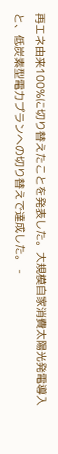再エネ由来100%に切り替えたことを発表した。大規模自家消費太陽光発電導入と、低炭素型電力プランへの切り替えで達成した。 -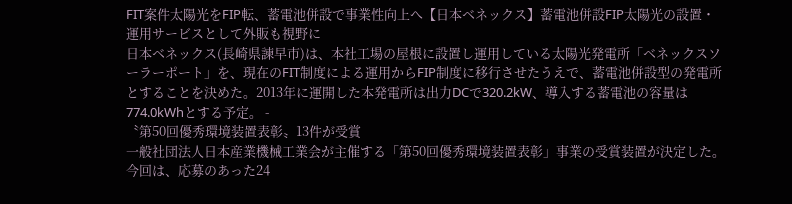FIT案件太陽光をFIP転、蓄電池併設で事業性向上へ【日本ベネックス】蓄電池併設FIP太陽光の設置・運用サービスとして外販も視野に
日本ベネックス(長崎県諫早市)は、本社工場の屋根に設置し運用している太陽光発電所「ベネックスソーラーポート」を、現在のFIT制度による運用からFIP制度に移行させたうえで、蓄電池併設型の発電所とすることを決めた。2013年に運開した本発電所は出力DCで320.2kW、導入する蓄電池の容量は774.0kWhとする予定。 -
〝第50回優秀環境装置表彰〟13件が受賞
一般社団法人日本産業機械工業会が主催する「第50回優秀環境装置表彰」事業の受賞装置が決定した。今回は、応募のあった24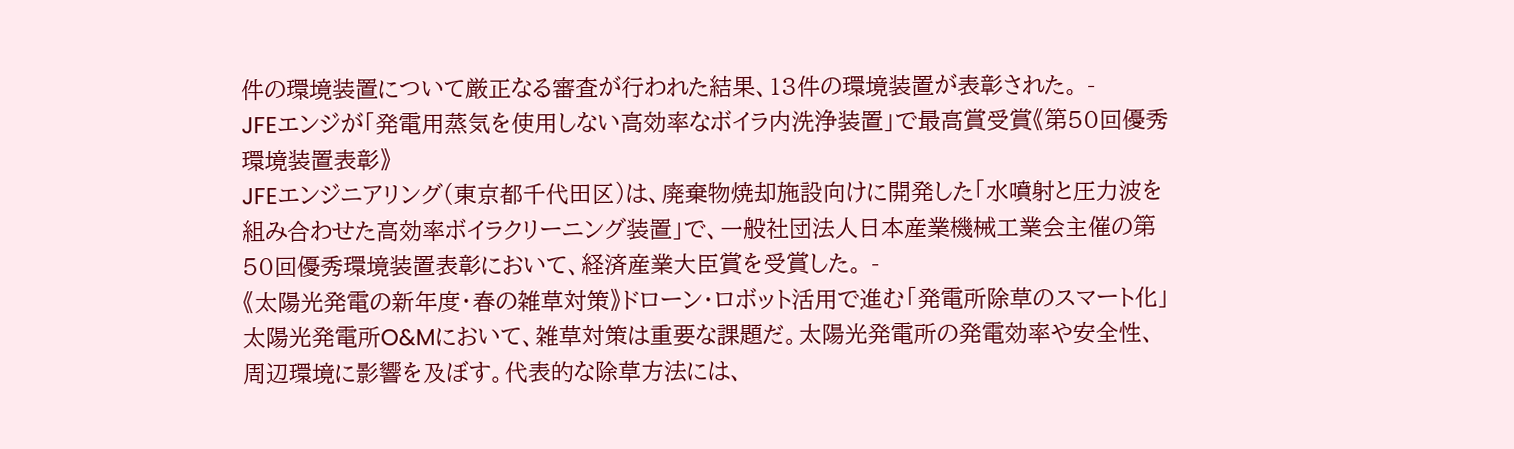件の環境装置について厳正なる審査が行われた結果、13件の環境装置が表彰された。 -
JFEエンジが「発電用蒸気を使用しない高効率なボイラ内洗浄装置」で最高賞受賞《第50回優秀環境装置表彰》
JFEエンジニアリング(東京都千代田区)は、廃棄物焼却施設向けに開発した「水噴射と圧力波を組み合わせた高効率ボイラクリーニング装置」で、一般社団法人日本産業機械工業会主催の第50回優秀環境装置表彰において、経済産業大臣賞を受賞した。 -
《太陽光発電の新年度・春の雑草対策》ドローン・ロボット活用で進む「発電所除草のスマート化」
太陽光発電所O&Mにおいて、雑草対策は重要な課題だ。太陽光発電所の発電効率や安全性、周辺環境に影響を及ぼす。代表的な除草方法には、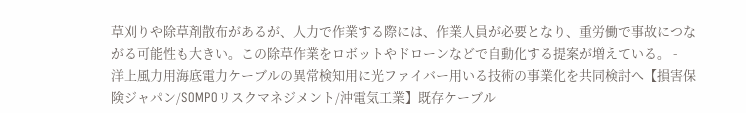草刈りや除草剤散布があるが、人力で作業する際には、作業人員が必要となり、重労働で事故につながる可能性も大きい。この除草作業をロボットやドローンなどで自動化する提案が増えている。 -
洋上風力用海底電力ケーブルの異常検知用に光ファイバー用いる技術の事業化を共同検討へ【損害保険ジャパン/SOMPOリスクマネジメント/沖電気工業】既存ケーブル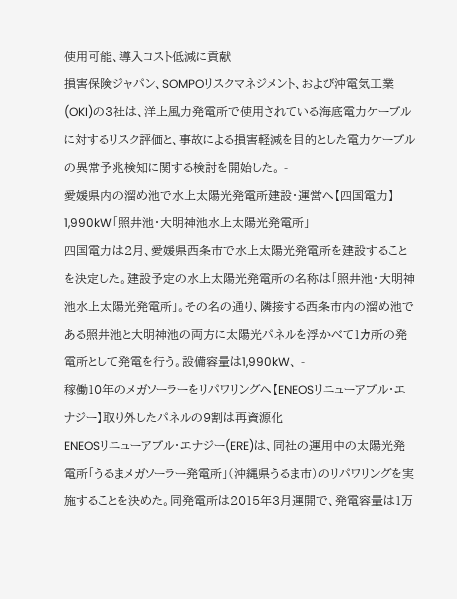使用可能、導入コスト低減に貢献
損害保険ジャパン、SOMPOリスクマネジメント、および沖電気工業(OKI)の3社は、洋上風力発電所で使用されている海底電力ケーブルに対するリスク評価と、事故による損害軽減を目的とした電力ケーブルの異常予兆検知に関する検討を開始した。 -
愛媛県内の溜め池で水上太陽光発電所建設・運営へ【四国電力】1,990kW「照井池・大明神池水上太陽光発電所」
四国電力は2月、愛媛県西条市で水上太陽光発電所を建設することを決定した。建設予定の水上太陽光発電所の名称は「照井池・大明神池水上太陽光発電所」。その名の通り、隣接する西条市内の溜め池である照井池と大明神池の両方に太陽光パネルを浮かべて1カ所の発電所として発電を行う。設備容量は1,990kW、 -
稼働10年のメガソーラーをリパワリングへ【ENEOSリニューアブル・エナジー】取り外したパネルの9割は再資源化
ENEOSリニューアブル・エナジー(ERE)は、同社の運用中の太陽光発電所「うるまメガソーラー発電所」(沖縄県うるま市)のリパワリングを実施することを決めた。同発電所は2015年3月運開で、発電容量は1万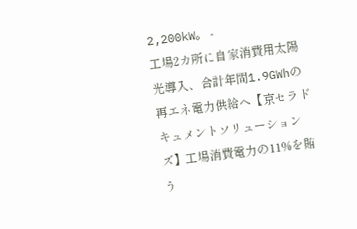2,200kW。 -
工場2カ所に自家消費用太陽光導入、合計年間1.9GWhの再エネ電力供給へ【京セラドキュメントソリューションズ】工場消費電力の11%を賄う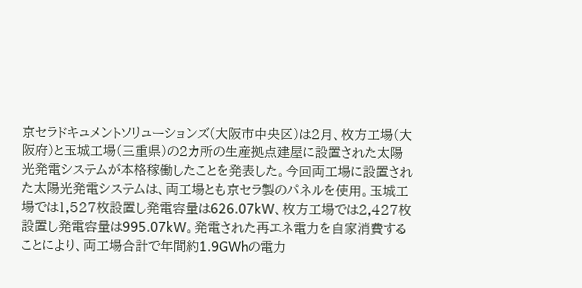京セラドキュメントソリューションズ(大阪市中央区)は2月、枚方工場(大阪府)と玉城工場(三重県)の2カ所の生産拠点建屋に設置された太陽光発電システムが本格稼働したことを発表した。今回両工場に設置された太陽光発電システムは、両工場とも京セラ製のパネルを使用。玉城工場では1,527枚設置し発電容量は626.07kW、枚方工場では2,427枚設置し発電容量は995.07kW。発電された再エネ電力を自家消費することにより、両工場合計で年間約1.9GWhの電力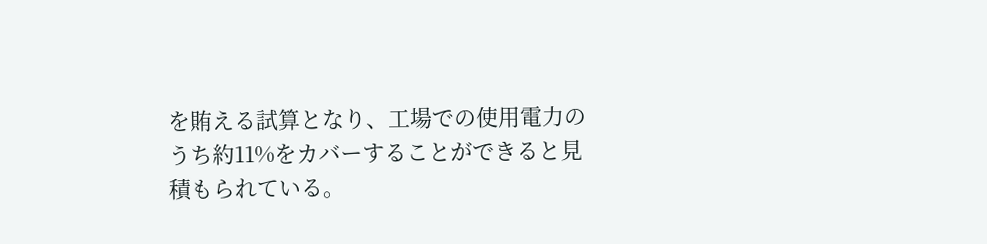を賄える試算となり、工場での使用電力のうち約11%をカバーすることができると見積もられている。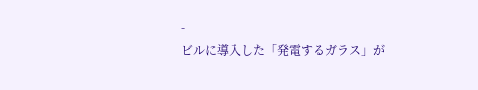-
ビルに導入した「発電するガラス」が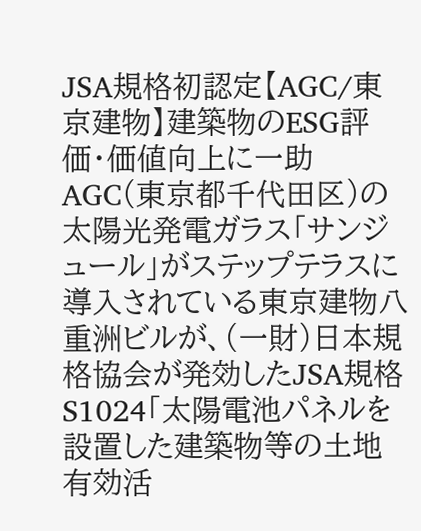JSA規格初認定【AGC/東京建物】建築物のESG評価・価値向上に一助
AGC(東京都千代田区)の太陽光発電ガラス「サンジュール」がステップテラスに導入されている東京建物八重洲ビルが、(一財)日本規格協会が発効したJSA規格S1024「太陽電池パネルを設置した建築物等の土地有効活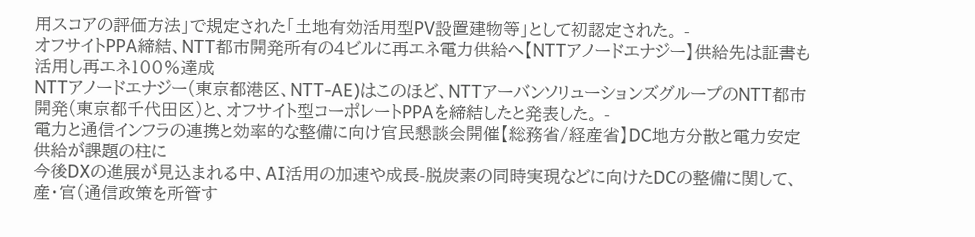用スコアの評価方法」で規定された「土地有効活用型PV設置建物等」として初認定された。 -
オフサイトPPA締結、NTT都市開発所有の4ビルに再エネ電力供給へ【NTTアノードエナジー】供給先は証書も活用し再エネ100%達成
NTTアノードエナジー(東京都港区、NTT-AE)はこのほど、NTTアーバンソリューションズグループのNTT都市開発(東京都千代田区)と、オフサイト型コーポレートPPAを締結したと発表した。 -
電力と通信インフラの連携と効率的な整備に向け官民懇談会開催【総務省/経産省】DC地方分散と電力安定供給が課題の柱に
今後DXの進展が見込まれる中、AI活用の加速や成長-脱炭素の同時実現などに向けたDCの整備に関して、産・官(通信政策を所管す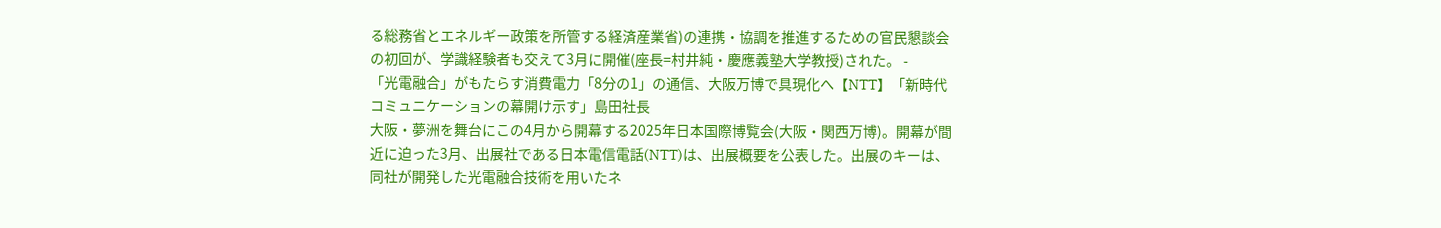る総務省とエネルギー政策を所管する経済産業省)の連携・協調を推進するための官民懇談会の初回が、学識経験者も交えて3月に開催(座長=村井純・慶應義塾大学教授)された。 -
「光電融合」がもたらす消費電力「8分の1」の通信、大阪万博で具現化へ【NTT】「新時代コミュニケーションの幕開け示す」島田社長
大阪・夢洲を舞台にこの4月から開幕する2025年日本国際博覧会(大阪・関西万博)。開幕が間近に迫った3月、出展社である日本電信電話(NTT)は、出展概要を公表した。出展のキーは、同社が開発した光電融合技術を用いたネ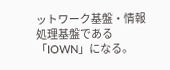ットワーク基盤・情報処理基盤である「IOWN」になる。